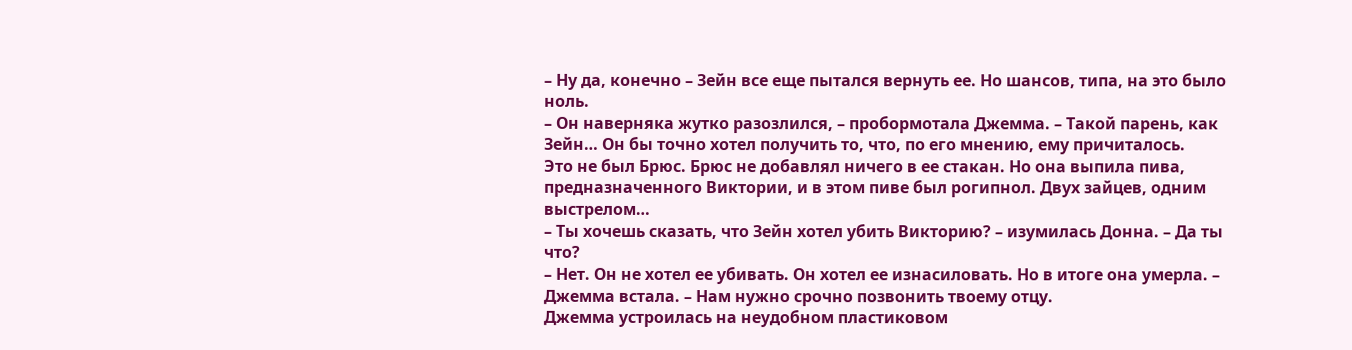– Ну да, конечно – Зейн все еще пытался вернуть ее. Но шансов, типа, на это было ноль.
– Он наверняка жутко разозлился, – пробормотала Джемма. – Такой парень, как Зейн… Он бы точно хотел получить то, что, по его мнению, ему причиталось.
Это не был Брюс. Брюс не добавлял ничего в ее стакан. Но она выпила пива, предназначенного Виктории, и в этом пиве был рогипнол. Двух зайцев, одним выстрелом…
– Ты хочешь сказать, что Зейн хотел убить Викторию? – изумилась Донна. – Да ты что?
– Нет. Он не хотел ее убивать. Он хотел ее изнасиловать. Но в итоге она умерла. – Джемма встала. – Нам нужно срочно позвонить твоему отцу.
Джемма устроилась на неудобном пластиковом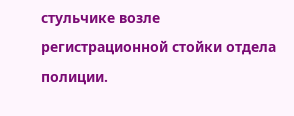стульчике возле регистрационной стойки отдела полиции.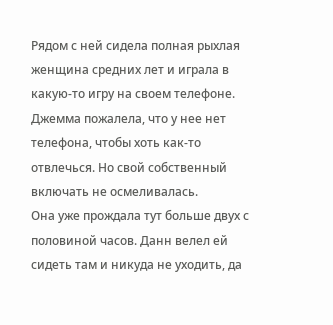Рядом с ней сидела полная рыхлая женщина средних лет и играла в какую-то игру на своем телефоне.
Джемма пожалела, что у нее нет телефона, чтобы хоть как-то отвлечься. Но свой собственный включать не осмеливалась.
Она уже прождала тут больше двух с половиной часов. Данн велел ей сидеть там и никуда не уходить, да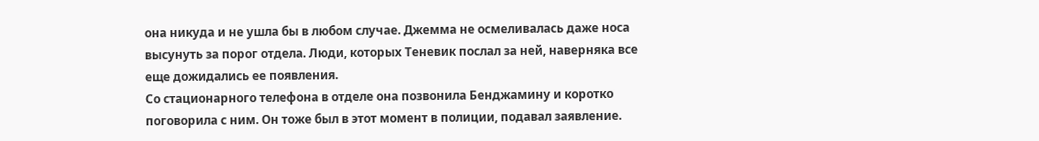она никуда и не ушла бы в любом случае. Джемма не осмеливалась даже носа высунуть за порог отдела. Люди, которых Теневик послал за ней, наверняка все еще дожидались ее появления.
Со стационарного телефона в отделе она позвонила Бенджамину и коротко поговорила с ним. Он тоже был в этот момент в полиции, подавал заявление.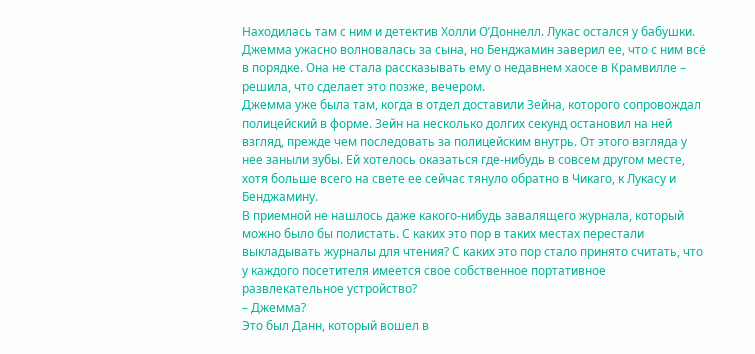Находилась там с ним и детектив Холли О’Доннелл. Лукас остался у бабушки. Джемма ужасно волновалась за сына, но Бенджамин заверил ее, что с ним всё в порядке. Она не стала рассказывать ему о недавнем хаосе в Крамвилле – решила, что сделает это позже, вечером.
Джемма уже была там, когда в отдел доставили Зейна, которого сопровождал полицейский в форме. Зейн на несколько долгих секунд остановил на ней взгляд, прежде чем последовать за полицейским внутрь. От этого взгляда у нее заныли зубы. Ей хотелось оказаться где-нибудь в совсем другом месте, хотя больше всего на свете ее сейчас тянуло обратно в Чикаго, к Лукасу и Бенджамину.
В приемной не нашлось даже какого-нибудь завалящего журнала, который можно было бы полистать. С каких это пор в таких местах перестали выкладывать журналы для чтения? С каких это пор стало принято считать, что у каждого посетителя имеется свое собственное портативное развлекательное устройство?
– Джемма?
Это был Данн, который вошел в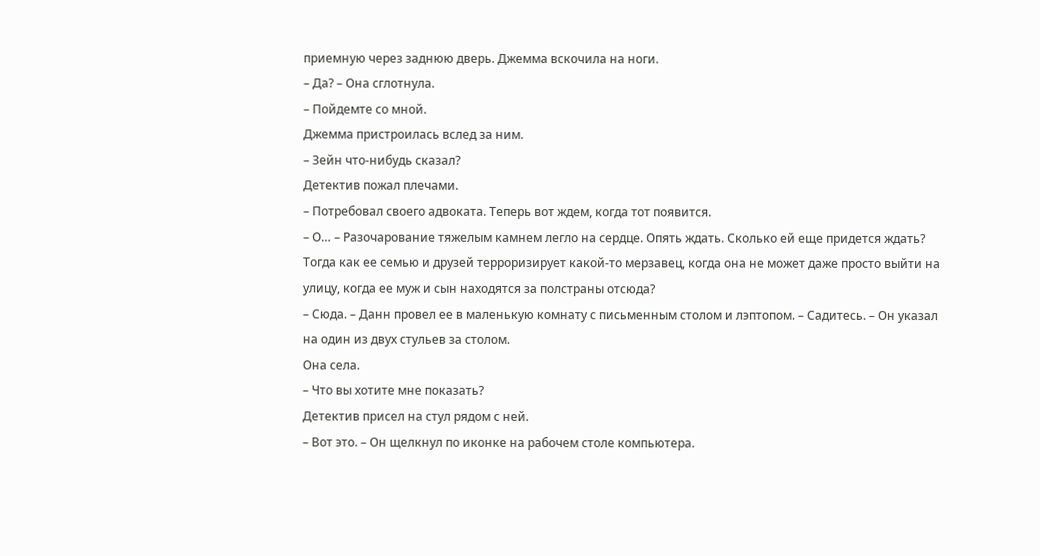приемную через заднюю дверь. Джемма вскочила на ноги.
– Да? – Она сглотнула.
– Пойдемте со мной.
Джемма пристроилась вслед за ним.
– Зейн что-нибудь сказал?
Детектив пожал плечами.
– Потребовал своего адвоката. Теперь вот ждем, когда тот появится.
– О… – Разочарование тяжелым камнем легло на сердце. Опять ждать. Сколько ей еще придется ждать? Тогда как ее семью и друзей терроризирует какой-то мерзавец, когда она не может даже просто выйти на улицу, когда ее муж и сын находятся за полстраны отсюда?
– Сюда. – Данн провел ее в маленькую комнату с письменным столом и лэптопом. – Садитесь. – Он указал на один из двух стульев за столом.
Она села.
– Что вы хотите мне показать?
Детектив присел на стул рядом с ней.
– Вот это. – Он щелкнул по иконке на рабочем столе компьютера.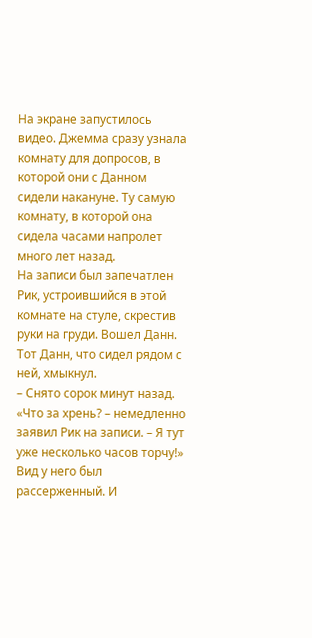На экране запустилось видео. Джемма сразу узнала комнату для допросов, в которой они с Данном сидели накануне. Ту самую комнату, в которой она сидела часами напролет много лет назад.
На записи был запечатлен Рик, устроившийся в этой комнате на стуле, скрестив руки на груди. Вошел Данн. Тот Данн, что сидел рядом с ней, хмыкнул.
– Снято сорок минут назад.
«Что за хрень? – немедленно заявил Рик на записи. – Я тут уже несколько часов торчу!»
Вид у него был рассерженный. И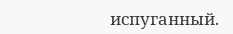испуганный.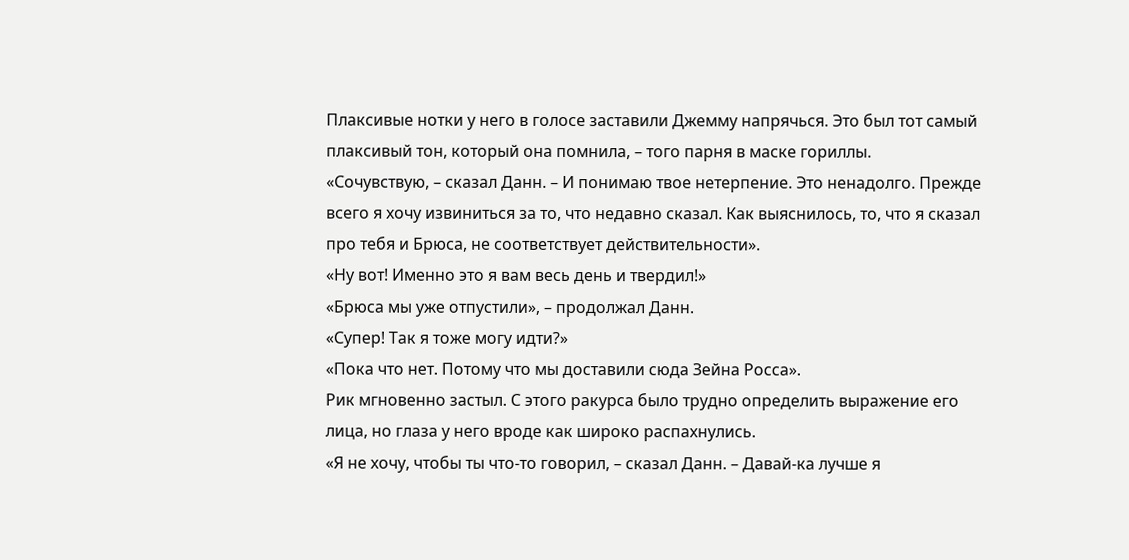Плаксивые нотки у него в голосе заставили Джемму напрячься. Это был тот самый плаксивый тон, который она помнила, – того парня в маске гориллы.
«Сочувствую, – сказал Данн. – И понимаю твое нетерпение. Это ненадолго. Прежде всего я хочу извиниться за то, что недавно сказал. Как выяснилось, то, что я сказал про тебя и Брюса, не соответствует действительности».
«Ну вот! Именно это я вам весь день и твердил!»
«Брюса мы уже отпустили», – продолжал Данн.
«Супер! Так я тоже могу идти?»
«Пока что нет. Потому что мы доставили сюда Зейна Росса».
Рик мгновенно застыл. С этого ракурса было трудно определить выражение его лица, но глаза у него вроде как широко распахнулись.
«Я не хочу, чтобы ты что-то говорил, – сказал Данн. – Давай-ка лучше я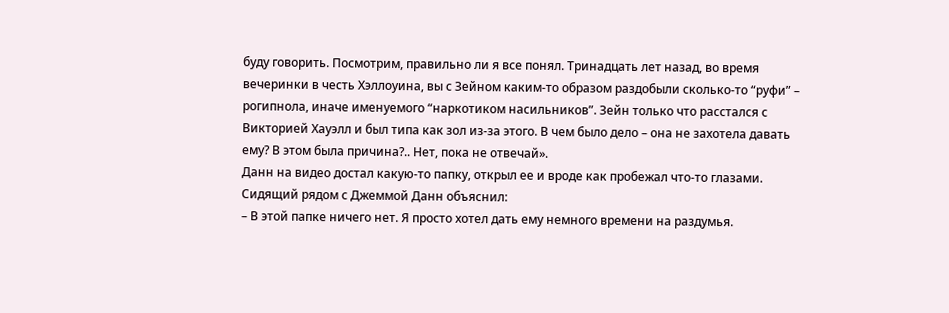буду говорить. Посмотрим, правильно ли я все понял. Тринадцать лет назад, во время вечеринки в честь Хэллоуина, вы с Зейном каким-то образом раздобыли сколько-то “руфи” – рогипнола, иначе именуемого “наркотиком насильников”. Зейн только что расстался с Викторией Хауэлл и был типа как зол из-за этого. В чем было дело – она не захотела давать ему? В этом была причина?.. Нет, пока не отвечай».
Данн на видео достал какую-то папку, открыл ее и вроде как пробежал что-то глазами. Сидящий рядом с Джеммой Данн объяснил:
– В этой папке ничего нет. Я просто хотел дать ему немного времени на раздумья.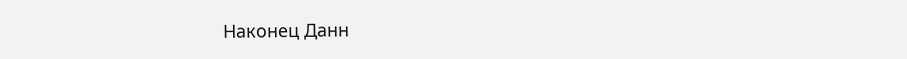Наконец Данн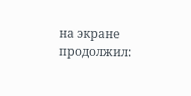на экране продолжил: